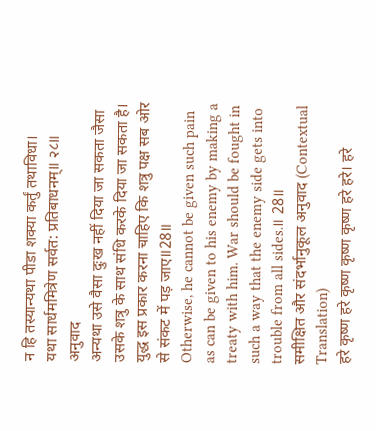न हि तस्यान्यथा पीडा शक्या कर्तुं तथाविधा।
यथा सार्धममित्रेण सर्वत: प्रतिबाधनम्॥ २८॥
अनुवाद
अन्यथा उसे वैसा दुःख नहीं दिया जा सकता जैसा उसके शत्रु के साथ संधि करके दिया जा सकता है। युद्ध इस प्रकार करना चाहिए कि शत्रु पक्ष सब ओर से संकट में पड़ जाए॥28॥
Otherwise, he cannot be given such pain as can be given to his enemy by making a treaty with him. War should be fought in such a way that the enemy side gets into trouble from all sides.॥ 28॥
समीक्षित और संदर्भानुकूल अनुवाद (Contextual Translation)
हरे कृष्ण हरे कृष्ण कृष्ण कृष्ण हरे हरे। हरे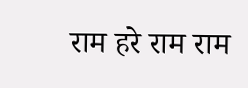राम हरे राम राम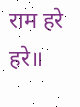राम हरे हरे॥